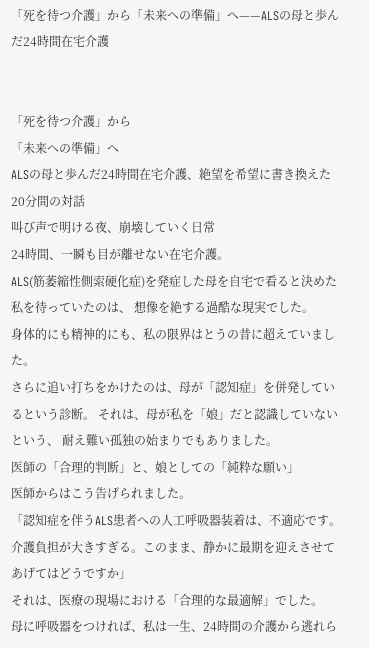「死を待つ介護」から「未来への準備」へ——ALSの母と歩んだ24時間在宅介護


「死を待つ介護」から
「未来への準備」へ
ALSの母と歩んだ24時間在宅介護、絶望を希望に書き換えた20分間の対話
叫び声で明ける夜、崩壊していく日常
24時間、一瞬も目が離せない在宅介護。
ALS(筋萎縮性側索硬化症)を発症した母を自宅で看ると決めた私を待っていたのは、 想像を絶する過酷な現実でした。
身体的にも精神的にも、私の限界はとうの昔に超えていました。
さらに追い打ちをかけたのは、母が「認知症」を併発しているという診断。 それは、母が私を「娘」だと認識していないという、 耐え難い孤独の始まりでもありました。
医師の「合理的判断」と、娘としての「純粋な願い」
医師からはこう告げられました。
「認知症を伴うALS患者への人工呼吸器装着は、不適応です。 介護負担が大きすぎる。このまま、静かに最期を迎えさせてあげてはどうですか」
それは、医療の現場における「合理的な最適解」でした。
母に呼吸器をつければ、私は一生、24時間の介護から逃れら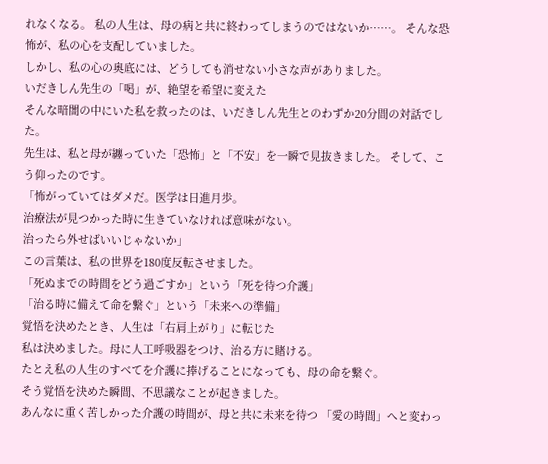れなくなる。 私の人生は、母の病と共に終わってしまうのではないか……。 そんな恐怖が、私の心を支配していました。
しかし、私の心の奥底には、どうしても消せない小さな声がありました。
いだきしん先生の「喝」が、絶望を希望に変えた
そんな暗闇の中にいた私を救ったのは、いだきしん先生とのわずか20分間の対話でした。
先生は、私と母が纏っていた「恐怖」と「不安」を一瞬で見抜きました。 そして、こう仰ったのです。
「怖がっていてはダメだ。医学は日進月歩。
治療法が見つかった時に生きていなければ意味がない。
治ったら外せばいいじゃないか」
この言葉は、私の世界を180度反転させました。
「死ぬまでの時間をどう過ごすか」という「死を待つ介護」
「治る時に備えて命を繋ぐ」という「未来への準備」
覚悟を決めたとき、人生は「右肩上がり」に転じた
私は決めました。母に人工呼吸器をつけ、治る方に賭ける。
たとえ私の人生のすべてを介護に捧げることになっても、母の命を繋ぐ。
そう覚悟を決めた瞬間、不思議なことが起きました。
あんなに重く苦しかった介護の時間が、母と共に未来を待つ 「愛の時間」へと変わっ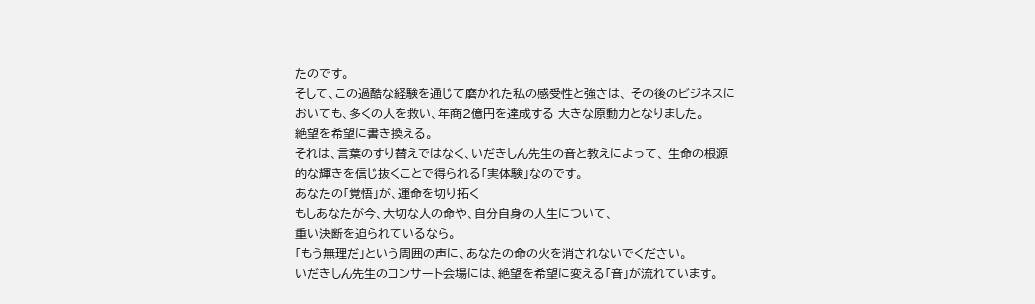たのです。
そして、この過酷な経験を通じて磨かれた私の感受性と強さは、 その後のビジネスにおいても、多くの人を救い、年商2億円を達成する 大きな原動力となりました。
絶望を希望に書き換える。
それは、言葉のすり替えではなく、いだきしん先生の音と教えによって、 生命の根源的な輝きを信じ抜くことで得られる「実体験」なのです。
あなたの「覚悟」が、運命を切り拓く
もしあなたが今、大切な人の命や、自分自身の人生について、
重い決断を迫られているなら。
「もう無理だ」という周囲の声に、あなたの命の火を消されないでください。
いだきしん先生のコンサート会場には、絶望を希望に変える「音」が流れています。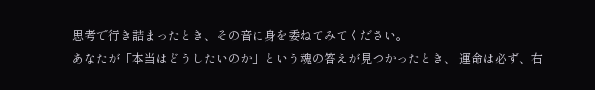思考で行き詰まったとき、その音に身を委ねてみてください。
あなたが「本当はどうしたいのか」という魂の答えが見つかったとき、 運命は必ず、右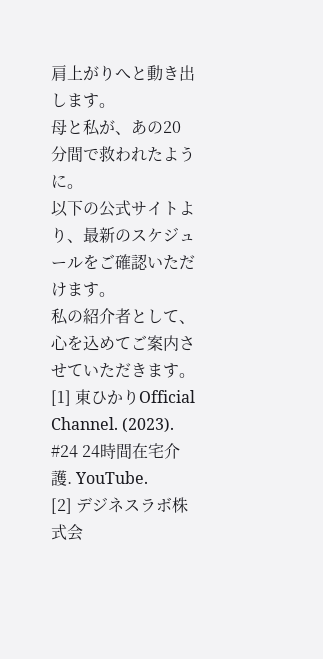肩上がりへと動き出します。
母と私が、あの20分間で救われたように。
以下の公式サイトより、最新のスケジュールをご確認いただけます。
私の紹介者として、心を込めてご案内させていただきます。
[1] 東ひかりOfficial Channel. (2023). #24 24時間在宅介護. YouTube.
[2] デジネスラボ株式会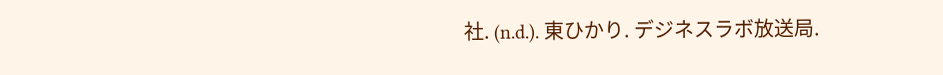社. (n.d.). 東ひかり. デジネスラボ放送局.